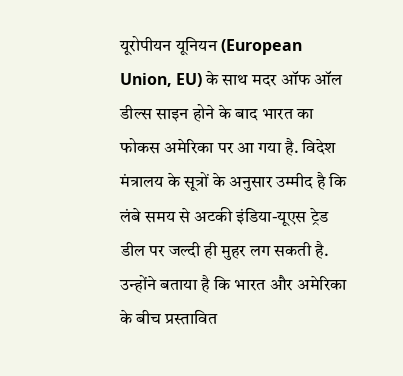यूरोपीयन यूनियन (European Union, EU) के साथ मदर ऑफ ऑल डील्स साइन होने के बाद भारत का फोकस अमेरिका पर आ गया है. विदेश मंत्रालय के सूत्रों के अनुसार उम्मीद है कि लंबे समय से अटकी इंडिया-यूएस ट्रेड डील पर जल्दी ही मुहर लग सकती है. उन्होंने बताया है कि भारत और अमेरिका के बीच प्रस्तावित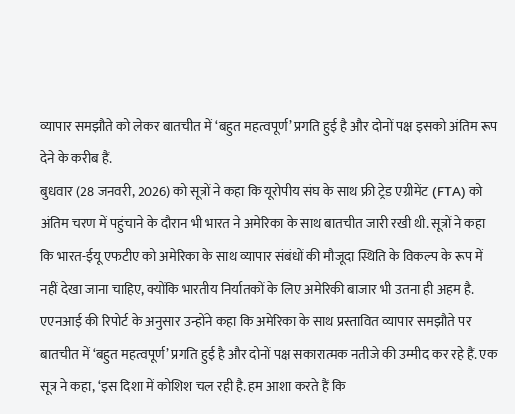व्यापार समझौते को लेकर बातचीत में ‘बहुत महत्वपूर्ण’ प्रगति हुई है और दोनों पक्ष इसको अंतिम रूप देने के करीब हैं.
बुधवार (28 जनवरी, 2026) को सूत्रों ने कहा कि यूरोपीय संघ के साथ फ्री ट्रेड एग्रीमेंट (FTA) को अंतिम चरण में पहुंचाने के दौरान भी भारत ने अमेरिका के साथ बातचीत जारी रखी थी. सूत्रों ने कहा कि भारत-ईयू एफटीए को अमेरिका के साथ व्यापार संबंधों की मौजूदा स्थिति के विकल्प के रूप में नहीं देखा जाना चाहिए, क्योंकि भारतीय निर्यातकों के लिए अमेरिकी बाजार भी उतना ही अहम है.
एएनआई की रिपोर्ट के अनुसार उन्होंने कहा कि अमेरिका के साथ प्रस्तावित व्यापार समझौते पर बातचीत में ‘बहुत महत्वपूर्ण’ प्रगति हुई है और दोनों पक्ष सकारात्मक नतीजे की उम्मीद कर रहे हैं. एक सूत्र ने कहा, ‘इस दिशा में कोशिश चल रही है. हम आशा करते हैं कि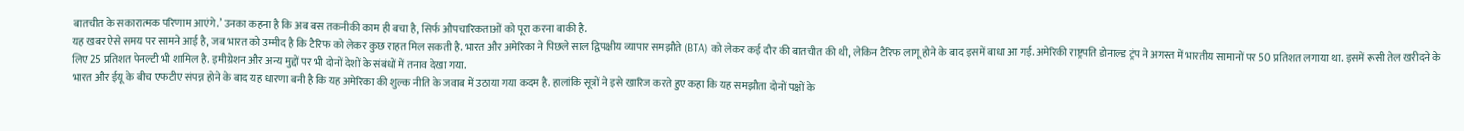बातचीत के सकारात्मक परिणाम आएंगे.’ उनका कहना है कि अब बस तकनीकी काम ही बचा है, सिर्फ औपचारिकताओं को पूरा करना बाकी है.
यह खबर ऐसे समय पर सामने आई है, जब भारत को उम्मीद है कि टैरिफ को लेकर कुछ राहत मिल सकती है. भारत और अमेरिका ने पिछले साल द्विपक्षीय व्यापार समझौते (BTA) को लेकर कई दौर की बातचीत की थी, लेकिन टैरिफ लागू होने के बाद इसमें बाधा आ गई. अमेरिकी राष्ट्रपति डोनाल्ड ट्रंप ने अगस्त में भारतीय सामानों पर 50 प्रतिशत लगाया था. इसमें रूसी तेल खरीदने के लिए 25 प्रतिशत पेनल्टी भी शामिल है. इमीग्रेशन और अन्य मुद्दों पर भी दोनों देशों के संबंधों में तनाव देखा गया.
भारत और ईयू के बीच एफटीए संपन्न होने के बाद यह धारणा बनी है कि यह अमेरिका की शुल्क नीति के जवाब में उठाया गया कदम है. हालांकि सूत्रों ने इसे खारिज करते हुए कहा कि यह समझौता दोनों पक्षों के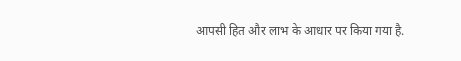आपसी हित और लाभ के आधार पर किया गया है.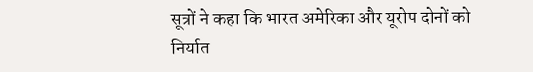सूत्रों ने कहा कि भारत अमेरिका और यूरोप दोनों को निर्यात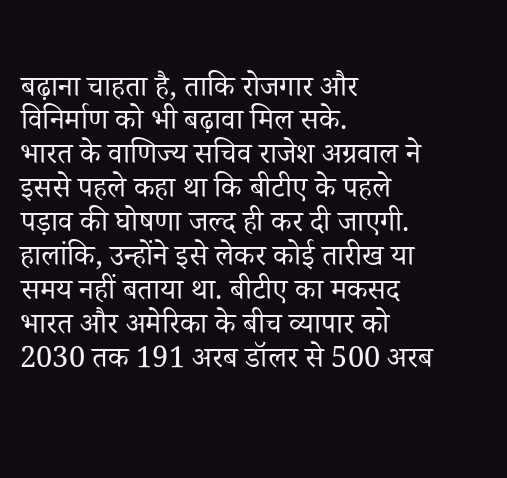बढ़ाना चाहता है, ताकि रोजगार और विनिर्माण को भी बढ़ावा मिल सके.
भारत के वाणिज्य सचिव राजेश अग्रवाल ने इससे पहले कहा था कि बीटीए के पहले पड़ाव की घोषणा जल्द ही कर दी जाएगी. हालांकि, उन्होंने इसे लेकर कोई तारीख या समय नहीं बताया था. बीटीए का मकसद भारत और अमेरिका के बीच व्यापार को 2030 तक 191 अरब डॉलर से 500 अरब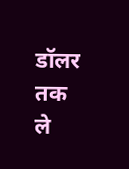डॉलर तक ले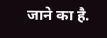जाने का है.